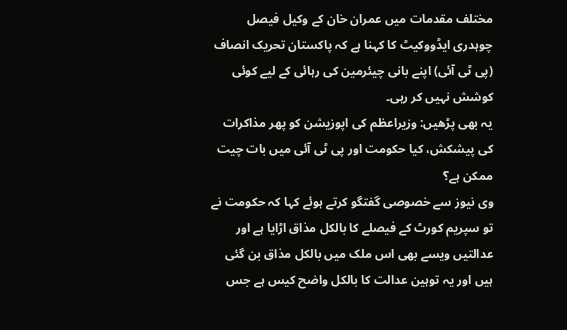مختلف مقدمات میں عمران خان کے وکیل فیصل چوہدری ایڈووکیٹ کا کہنا ہے کہ پاکستان تحریک انصاف (پی ٹی آئی) اپنے بانی چیئرمین کی رہائی کے لیے کوئی کوشش نہیں کر رہی۔
یہ بھی پڑھیں: وزیراعظم کی اپوزیشن کو پھر مذاکرات کی پیشکش، کیا حکومت اور پی ٹی آئی میں بات چیت ممکن ہے؟
وی نیوز سے خصوصی گفتگو کرتے ہوئے کہا کہ حکومت نے تو سپریم کورٹ کے فیصلے کا بالکل مذاق اڑایا ہے اور عدالتیں ویسے بھی اس ملک میں بالکل مذاق بن گئی ہیں اور یہ توہین عدالت کا بالکل واضح کیس ہے جس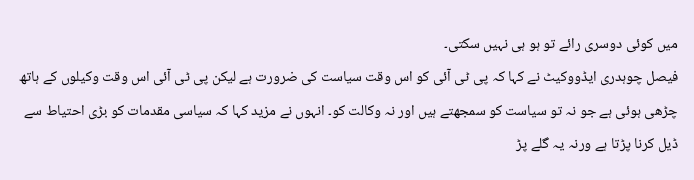میں کوئی دوسری رائے تو ہو ہی نہیں سکتی۔
فیصل چوہدری ایڈووکیٹ نے کہا کہ پی ٹی آئی کو اس وقت سیاست کی ضرورت ہے لیکن پی ٹی آئی اس وقت وکیلوں کے ہاتھ چڑھی ہوئی ہے جو نہ تو سیاست کو سمجھتے ہیں اور نہ وکالت کو۔ انہوں نے مزید کہا کہ سیاسی مقدمات کو بڑی احتیاط سے ڈیل کرنا پڑتا ہے ورنہ یہ گلے پڑ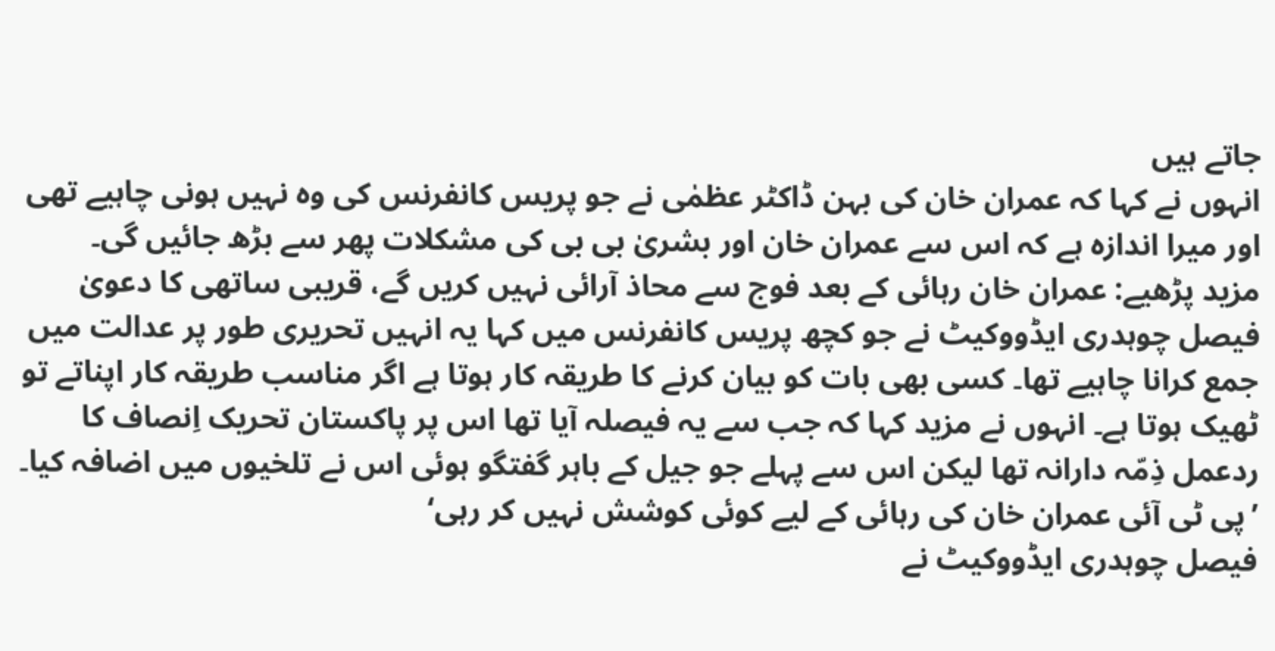جاتے ہیں
انہوں نے کہا کہ عمران خان کی بہن ڈاکٹر عظمٰی نے جو پریس کانفرنس کی وہ نہیں ہونی چاہیے تھی اور میرا اندازہ ہے کہ اس سے عمران خان اور بشریٰ بی بی کی مشکلات پھر سے بڑھ جائیں گی۔
مزید پڑھیے: عمران خان رہائی کے بعد فوج سے محاذ آرائی نہیں کریں گے، قریبی ساتھی کا دعویٰ
فیصل چوہدری ایڈووکیٹ نے جو کچھ پریس کانفرنس میں کہا یہ انہیں تحریری طور پر عدالت میں جمع کرانا چاہیے تھا۔ کسی بھی بات کو بیان کرنے کا طریقہ کار ہوتا ہے اگر مناسب طریقہ کار اپناتے تو ٹھیک ہوتا ہے۔ انہوں نے مزید کہا کہ جب سے یہ فیصلہ آیا تھا اس پر پاکستان تحریک اِنصاف کا ردعمل ذِمّہ دارانہ تھا لیکن اس سے پہلے جو جیل کے باہر گفتگو ہوئی اس نے تلخیوں میں اضافہ کیا۔
’پی ٹی آئی عمران خان کی رہائی کے لیے کوئی کوشش نہیں کر رہی‘
فیصل چوہدری ایڈووکیٹ نے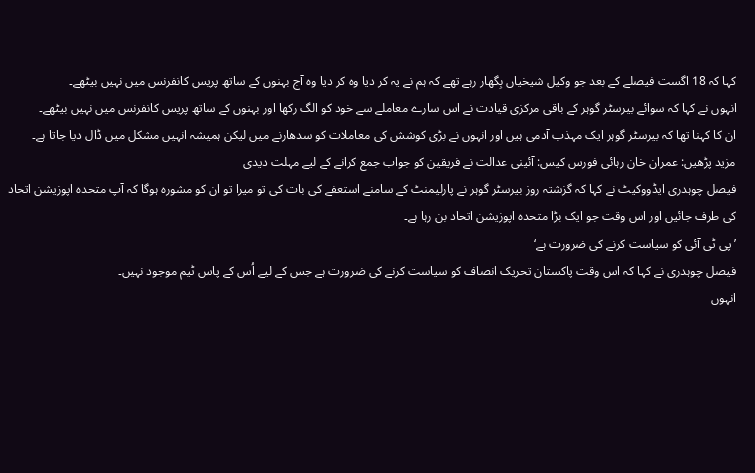کہا کہ 18 اگست فیصلے کے بعد جو وکیل شیخیاں بِگھار رہے تھے کہ ہم نے یہ کر دیا وہ کر دیا وہ آج بہنوں کے ساتھ پریس کانفرنس میں نہیں بیٹھے۔
انہوں نے کہا کہ سوائے بیرسٹر گوہر کے باقی مرکزی قیادت نے اس سارے معاملے سے خود کو الگ رکھا اور بہنوں کے ساتھ پریس کانفرنس میں نہیں بیٹھے۔
ان کا کہنا تھا کہ بیرسٹر گوہر ایک مہذب آدمی ہیں اور انہوں نے بڑی کوشش کی معاملات کو سدھارنے میں لیکن ہمیشہ انہیں مشکل میں ڈال دیا جاتا ہے۔
مزید پڑھیں: عمران خان رہائی فورس کیس: آئینی عدالت نے فریقین کو جواب جمع کرانے کے لیے مہلت دیدی
فیصل چوہدری ایڈووکیٹ نے کہا کہ گزشتہ روز بیرسٹر گوہر نے پارلیمنٹ کے سامنے استعفے کی بات کی تو میرا تو ان کو مشورہ ہوگا کہ آپ متحدہ اپوزیشن اتحاد کی طرف جائیں اور اس وقت جو ایک بڑا متحدہ اپوزیشن اتحاد بن رہا ہے۔
’پی ٹی آئی کو سیاست کرنے کی ضرورت ہے‘
فیصل چوہدری نے کہا کہ اس وقت پاکستان تحریک انصاف کو سیاست کرنے کی ضرورت ہے جس کے لیے اُس کے پاس ٹیم موجود نہیں۔
انہوں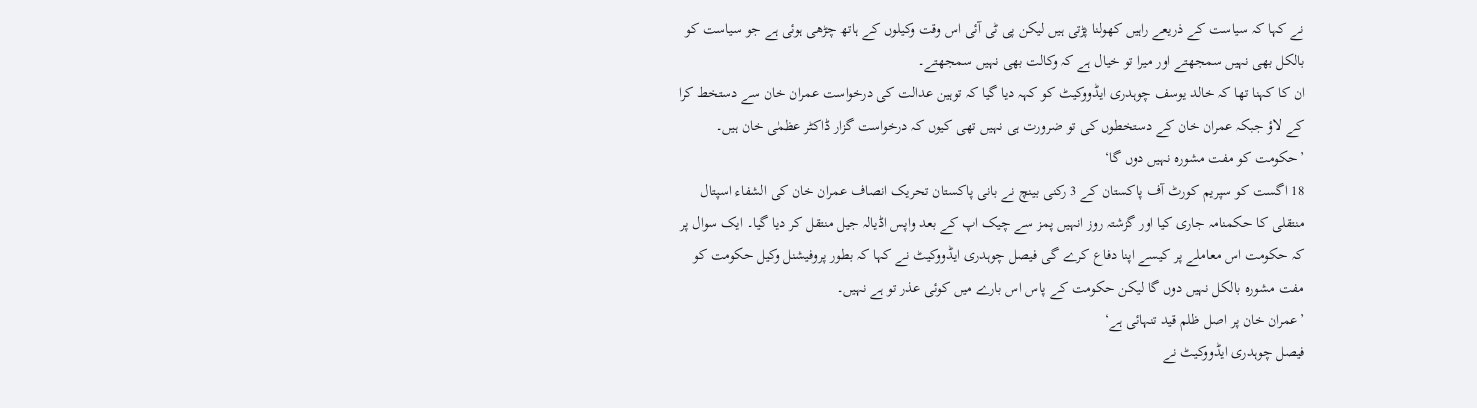نے کہا کہ سیاست کے ذریعے راہیں کھولنا پڑتی ہیں لیکن پی ٹی آئی اس وقت وکیلوں کے ہاتھ چڑھی ہوئی ہے جو سیاست کو بالکل بھی نہیں سمجھتے اور میرا تو خیال ہے کہ وکالت بھی نہیں سمجھتے۔
ان کا کہنا تھا کہ خالد یوسف چوہدری ایڈووکیٹ کو کہہ دیا گیا کہ توہین عدالت کی درخواست عمران خان سے دستخط کرا کے لاؤ جبکہ عمران خان کے دستخطوں کی تو ضرورت ہی نہیں تھی کیوں کہ درخواست گزار ڈاکٹر عظمٰی خان ہیں۔
’حکومت کو مفت مشورہ نہیں دوں گا‘
18 اگست کو سپریم کورٹ آف پاکستان کے 3 رکنی بینچ نے بانی پاکستان تحریک انصاف عمران خان کی الشفاء اسپتال منتقلی کا حکمنامہ جاری کیا اور گزشتہ روز انہیں پمز سے چیک اپ کے بعد واپس اڈیالہ جیل منتقل کر دیا گیا۔ ایک سوال پر کہ حکومت اس معاملے پر کیسے اپنا دفاع کرے گی فیصل چوہدری ایڈووکیٹ نے کہا کہ بطور پروفیشنل وکیل حکومت کو مفت مشورہ بالکل نہیں دوں گا لیکن حکومت کے پاس اس بارے میں کوئی عذر تو ہے نہیں۔
’عمران خان پر اصل ظلم قید تنہائی ہے‘
فیصل چوہدری ایڈووکیٹ نے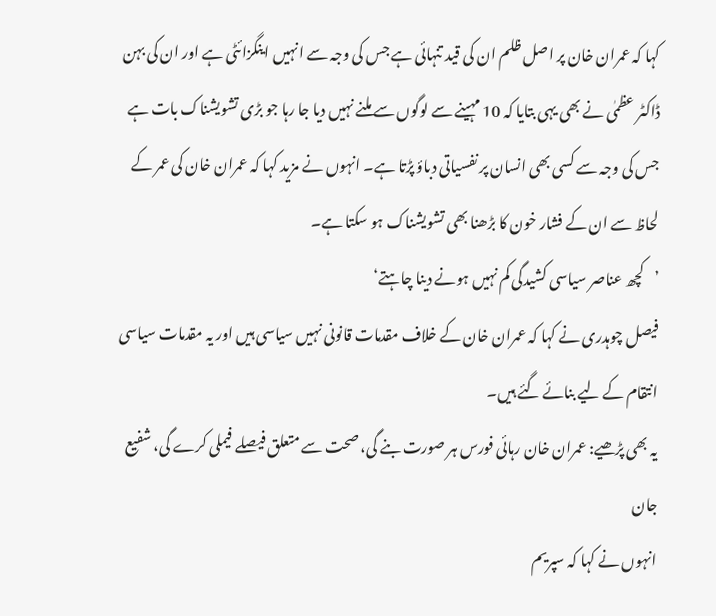کہا کہ عمران خان پر اصل ظلم ان کی قید تنہائی ہے جس کی وجہ سے انہیں اینگزائٹی ہے اور ان کی بہن ڈاکٹر عظمٰی نے بھی یہی بتایا کہ 10 مہینے سے لوگوں سے ملنے نہیں دیا جا رہا جو بڑی تشویشناک بات ہے جس کی وجہ سے کسی بھی انسان پر نفسیاتی دباؤ پڑتا ہے۔ انہوں نے مزید کہا کہ عمران خان کی عمر کے لحاظ سے ان کے فشار خون کا بڑھنا بھی تشویشناک ہو سکتا ہے۔
’کچھ عناصر سیاسی کشیدگی کم نہیں ہونے دینا چاہتے‘
فیصل چوہدری نے کہا کہ عمران خان کے خلاف مقدمات قانونی نہیں سیاسی ہیں اور یہ مقدمات سیاسی انتقام کے لیے بنائے گئے ہیں۔
یہ بھی پڑھیے: عمران خان رہائی فورس ہر صورت بنے گی، صحت سے متعلق فیصلے فیملی کرے گی، شفیع جان
انہوں نے کہا کہ سپریم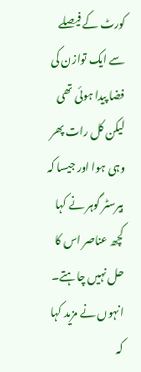کورٹ کے فیصلے سے ایک توازن کی فضا پیدا ہوئی تھی لیکن کل رات پھر وہی ہوا اور جیسا کہ بیرسٹر گوہر نے کہا کچھ عناصر اس کا حل نہیں چاہتے۔ انہوں نے مزید کہا کہ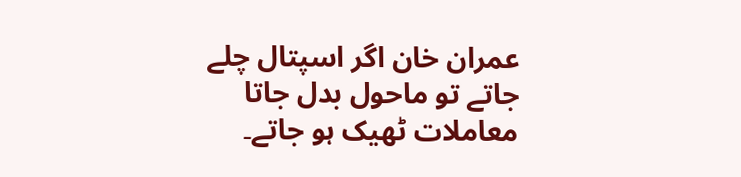عمران خان اگر اسپتال چلے جاتے تو ماحول بدل جاتا معاملات ٹھیک ہو جاتے۔